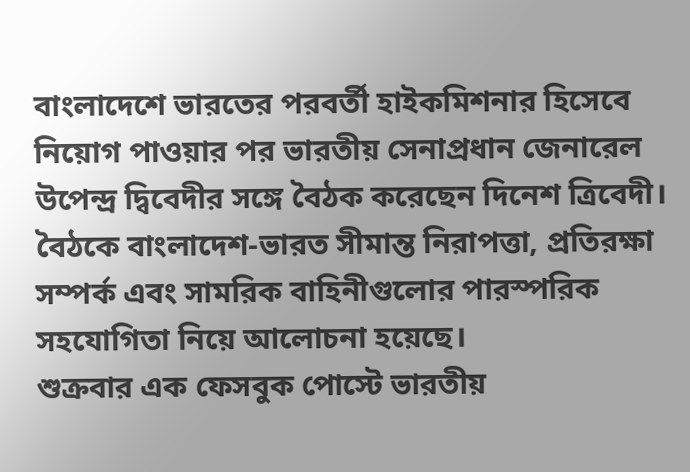বাংলাদেশে ভারতের পরবর্তী হাইকমিশনার হিসেবে নিয়োগ পাওয়ার পর ভারতীয় সেনাপ্রধান জেনারেল উপেন্দ্র দ্বিবেদীর সঙ্গে বৈঠক করেছেন দিনেশ ত্রিবেদী। বৈঠকে বাংলাদেশ-ভারত সীমান্ত নিরাপত্তা, প্রতিরক্ষা সম্পর্ক এবং সামরিক বাহিনীগুলোর পারস্পরিক সহযোগিতা নিয়ে আলোচনা হয়েছে।
শুক্রবার এক ফেসবুক পোস্টে ভারতীয়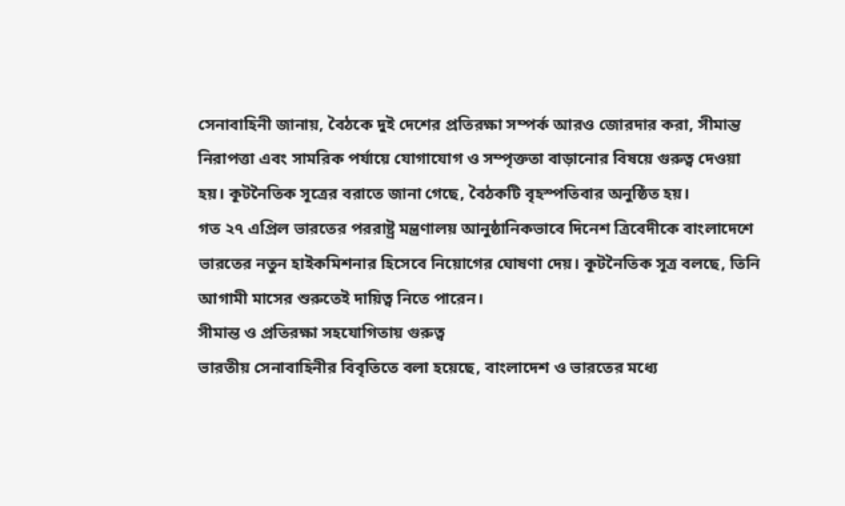সেনাবাহিনী জানায়, বৈঠকে দুই দেশের প্রতিরক্ষা সম্পর্ক আরও জোরদার করা, সীমান্ত নিরাপত্তা এবং সামরিক পর্যায়ে যোগাযোগ ও সম্পৃক্ততা বাড়ানোর বিষয়ে গুরুত্ব দেওয়া হয়। কূটনৈতিক সূত্রের বরাতে জানা গেছে, বৈঠকটি বৃহস্পতিবার অনুষ্ঠিত হয়।
গত ২৭ এপ্রিল ভারতের পররাষ্ট্র মন্ত্রণালয় আনুষ্ঠানিকভাবে দিনেশ ত্রিবেদীকে বাংলাদেশে ভারতের নতুন হাইকমিশনার হিসেবে নিয়োগের ঘোষণা দেয়। কূটনৈতিক সূত্র বলছে, তিনি আগামী মাসের শুরুতেই দায়িত্ব নিতে পারেন।
সীমান্ত ও প্রতিরক্ষা সহযোগিতায় গুরুত্ব
ভারতীয় সেনাবাহিনীর বিবৃতিতে বলা হয়েছে, বাংলাদেশ ও ভারতের মধ্যে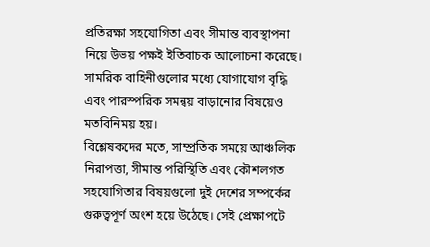প্রতিরক্ষা সহযোগিতা এবং সীমান্ত ব্যবস্থাপনা নিয়ে উভয় পক্ষই ইতিবাচক আলোচনা করেছে। সামরিক বাহিনীগুলোর মধ্যে যোগাযোগ বৃদ্ধি এবং পারস্পরিক সমন্বয় বাড়ানোর বিষয়েও মতবিনিময় হয়।
বিশ্লেষকদের মতে, সাম্প্রতিক সময়ে আঞ্চলিক নিরাপত্তা, সীমান্ত পরিস্থিতি এবং কৌশলগত সহযোগিতার বিষয়গুলো দুই দেশের সম্পর্কের গুরুত্বপূর্ণ অংশ হয়ে উঠেছে। সেই প্রেক্ষাপটে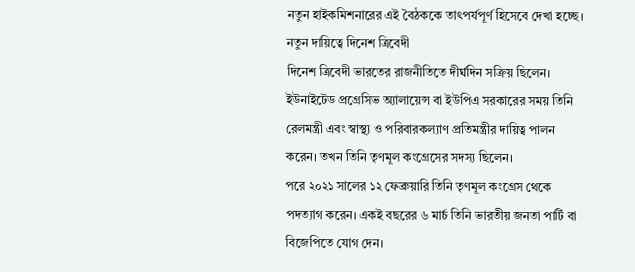নতুন হাইকমিশনারের এই বৈঠককে তাৎপর্যপূর্ণ হিসেবে দেখা হচ্ছে।
নতুন দায়িত্বে দিনেশ ত্রিবেদী
দিনেশ ত্রিবেদী ভারতের রাজনীতিতে দীর্ঘদিন সক্রিয় ছিলেন। ইউনাইটেড প্রগ্রেসিভ অ্যালায়েন্স বা ইউপিএ সরকারের সময় তিনি রেলমন্ত্রী এবং স্বাস্থ্য ও পরিবারকল্যাণ প্রতিমন্ত্রীর দায়িত্ব পালন করেন। তখন তিনি তৃণমূল কংগ্রেসের সদস্য ছিলেন।
পরে ২০২১ সালের ১২ ফেব্রুয়ারি তিনি তৃণমূল কংগ্রেস থেকে পদত্যাগ করেন। একই বছরের ৬ মার্চ তিনি ভারতীয় জনতা পার্টি বা বিজেপিতে যোগ দেন।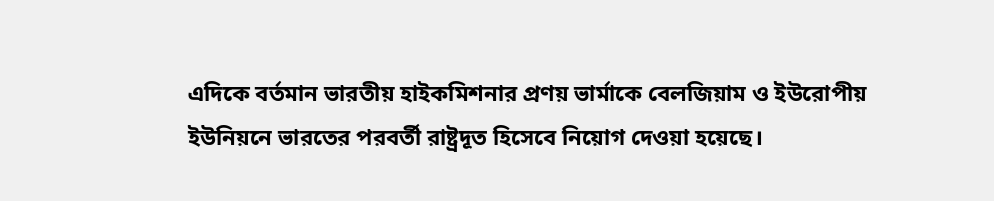এদিকে বর্তমান ভারতীয় হাইকমিশনার প্রণয় ভার্মাকে বেলজিয়াম ও ইউরোপীয় ইউনিয়নে ভারতের পরবর্তী রাষ্ট্রদূত হিসেবে নিয়োগ দেওয়া হয়েছে।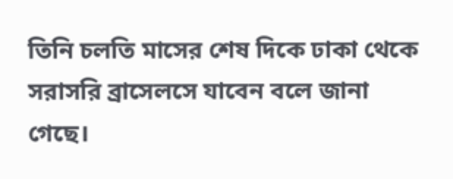তিনি চলতি মাসের শেষ দিকে ঢাকা থেকে সরাসরি ব্রাসেলসে যাবেন বলে জানা গেছে।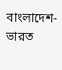বাংলাদেশ-ভারত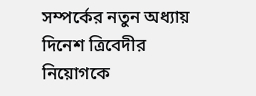সম্পর্কের নতুন অধ্যায়
দিনেশ ত্রিবেদীর নিয়োগকে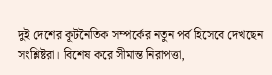দুই দেশের কূটনৈতিক সম্পর্কের নতুন পর্ব হিসেবে দেখছেন সংশ্লিষ্টরা। বিশেষ করে সীমান্ত নিরাপত্তা,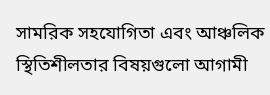সামরিক সহযোগিতা এবং আঞ্চলিক স্থিতিশীলতার বিষয়গুলো আগামী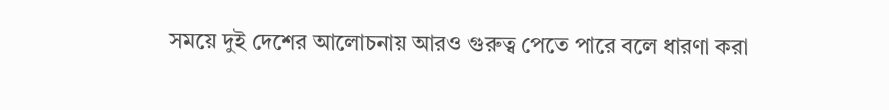সময়ে দুই দেশের আলোচনায় আরও গুরুত্ব পেতে পারে বলে ধারণা করা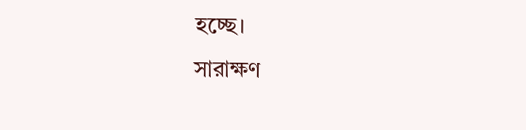হচ্ছে।
সারাক্ষণ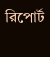রিপোর্ট